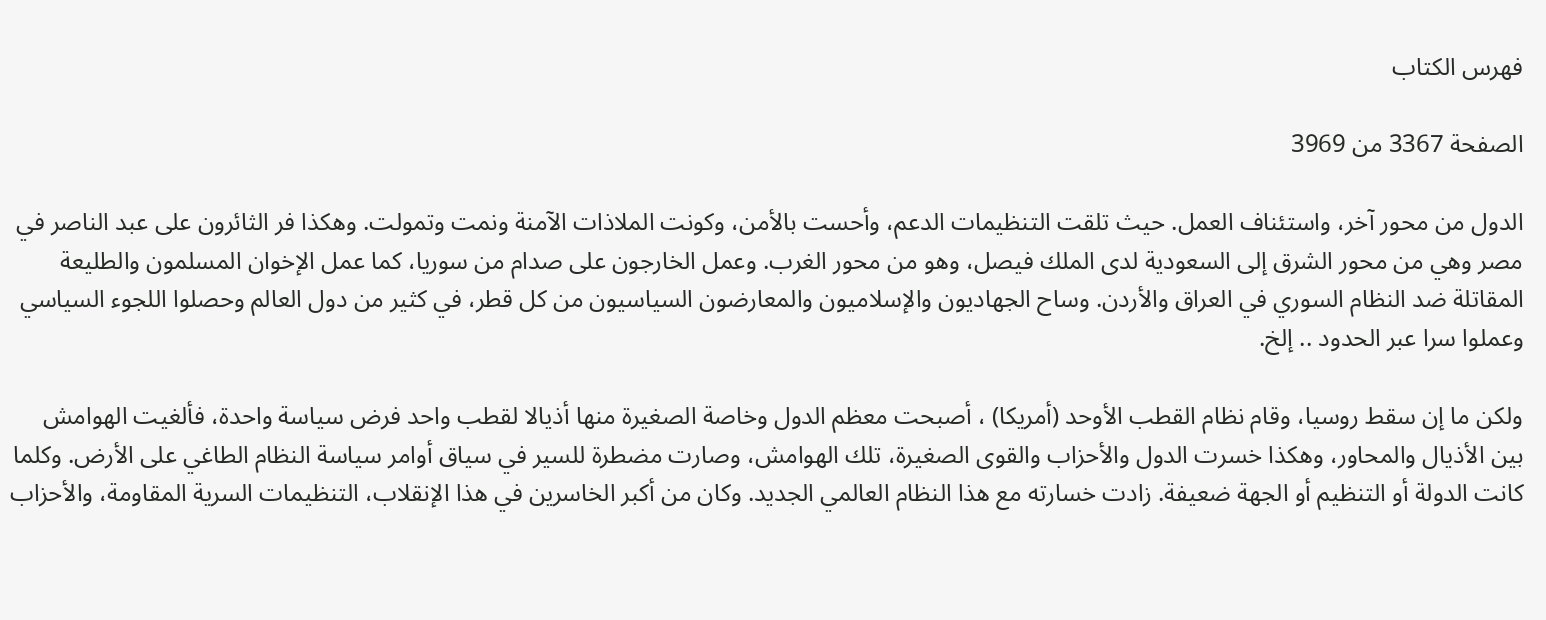فهرس الكتاب

الصفحة 3367 من 3969

الدول من محور آخر، واستئناف العمل. حيث تلقت التنظيمات الدعم، وأحست بالأمن، وكونت الملاذات الآمنة ونمت وتمولت. وهكذا فر الثائرون على عبد الناصر في مصر وهي من محور الشرق إلى السعودية لدى الملك فيصل، وهو من محور الغرب. وعمل الخارجون على صدام من سوريا، كما عمل الإخوان المسلمون والطليعة المقاتلة ضد النظام السوري في العراق والأردن. وساح الجهاديون والإسلاميون والمعارضون السياسيون من كل قطر، في كثير من دول العالم وحصلوا اللجوء السياسي وعملوا سرا عبر الحدود .. إلخ.

ولكن ما إن سقط روسيا، وقام نظام القطب الأوحد (أمريكا) ، أصبحت معظم الدول وخاصة الصغيرة منها أذيالا لقطب واحد فرض سياسة واحدة، فألغيت الهوامش بين الأذيال والمحاور، وهكذا خسرت الدول والأحزاب والقوى الصغيرة، تلك الهوامش، وصارت مضطرة للسير في سياق أوامر سياسة النظام الطاغي على الأرض. وكلما كانت الدولة أو التنظيم أو الجهة ضعيفة. زادت خسارته مع هذا النظام العالمي الجديد. وكان من أكبر الخاسرين في هذا الإنقلاب، التنظيمات السرية المقاومة، والأحزاب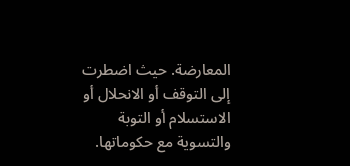المعارضة. حيث اضطرت إلى التوقف أو الانحلال أو الاستسلام أو التوبة والتسوية مع حكوماتها.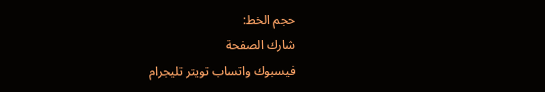حجم الخط:
شارك الصفحة
فيسبوك واتساب تويتر تليجرام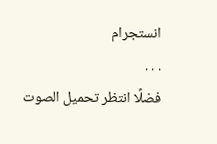انستجرام
. . .
فضلًا انتظر تحميل الصوت